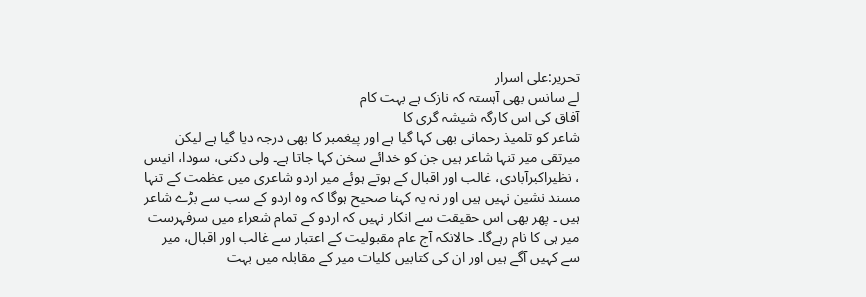تحریر:علی اسرار
لے سانس بھی آہستہ کہ نازک ہے بہت کام
آفاق کی اس کارگہ شیشہ گری کا
شاعر کو تلمیذ رحمانی بھی کہا گیا ہے اور پیغمبر کا بھی درجہ دیا گیا ہے لیکن میرتقی میر تنہا شاعر ہیں جن کو خدائے سخن کہا جاتا ہے۔ ولی دکنی، سودا، انیس ، نظیراکبرآبادی، غالب اور اقبال کے ہوتے ہوئے میر اردو شاعری میں عظمت کے تنہا مسند نشین نہیں ہیں اور نہ یہ کہنا صحیح ہوگا کہ وہ اردو کے سب سے بڑے شاعر ہیں ۔ پھر بھی اس حقیقت سے انکار نہیں کہ اردو کے تمام شعراء میں سرفہرست میر ہی کا نام رہےگا۔ حالانکہ آج عام مقبولیت کے اعتبار سے غالب اور اقبال، میر سے کہیں آگے ہیں اور ان کی کتابیں کلیات میر کے مقابلہ میں بہت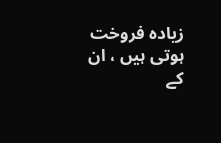زیادہ فروخت ہوتی ہیں ، ان کے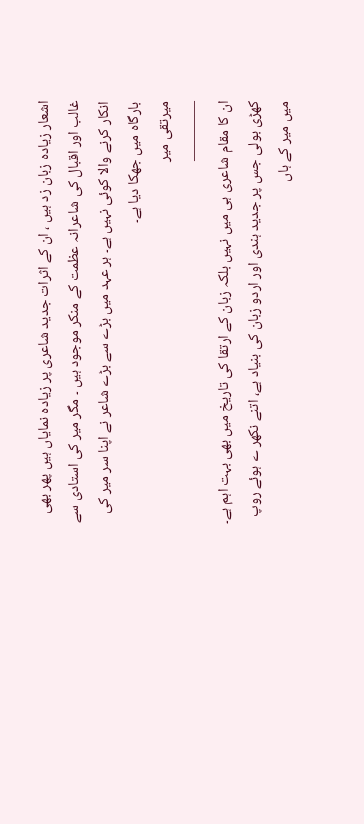اشعار زیادہ زبان زد ہیں ، ان کے اثرات جدید شاعری پر زیادہ نمایاں ہیں پھر بھی غالب اور اقبال کی شاعرانہ عظمت کے منکر موجود ہیں ۔ مگر میر کی استادی سے انکار کرنے والا کوئی نہیں ہے۔ ہر عہد میں بڑے سے بڑے شاعر نے اپنا سر میر کی بارگاہ میں جھکا دیا ہے۔
میرتقی میر
————
ان کا مقام شاعری ہی میں نہیں بلکہ زبان کے ارتقا کی تاریخ میں بھی بہت اہم ہے۔ کھڑی بولی جس پر جدید ہندی اور اردو زبان کی بنیاد ہے، اتنے نکھر ے ہوئے روپ میں میر کے ہاں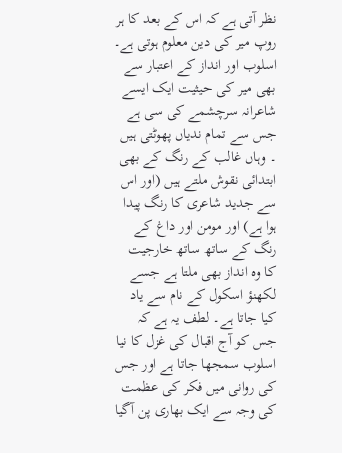نظر آتی ہے کہ اس کے بعد کا ہر روپ میر کی دین معلوم ہوتی ہے۔ اسلوب اور انداز کے اعتبار سے بھی میر کی حیثیت ایک ایسے شاعرانہ سرچشمے کی سی ہے جس سے تمام ندیاں پھوٹتی ہیں ۔ وہاں غالب کے رنگ کے بھی ابتدائی نقوش ملتے ہیں (اور اس سے جدید شاعری کا رنگ پیدا ہوا ہے) اور مومن اور داغ کے رنگ کے ساتھ ساتھ خارجیت کا وہ انداز بھی ملتا ہے جسے لکھنؤ اسکول کے نام سے یاد کیا جاتا ہے۔ لطف یہ ہے کہ جس کو آج اقبال کی غزل کا نیا اسلوب سمجھا جاتا ہے اور جس کی روانی میں فکر کی عظمت کی وجہ سے ایک بھاری پن آگیا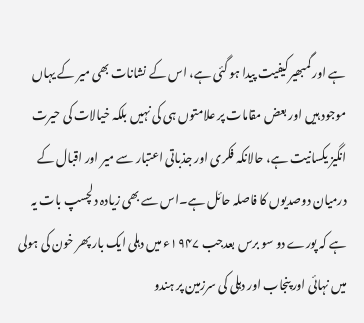ہے اور گمبھیر کیفیت پیدا ہو گئی ہے، اس کے نشانات بھی میر کے یہاں موجود ہیں اور بعض مقامات پر علامتوں ہی کی نہیں بلکہ خیالات کی حیرت انگیز یکسانیت ہے، حالانکہ فکری اور جذباتی اعتبار سے میر اور اقبال کے درمیان دوصدیوں کا فاصلہ حائل ہے۔اس سے بھی زیادہ دلچسپ بات یہ ہے کہ پورے دو سو برس بعدجب ۱۹۴۷ء میں دہلی ایک بار پھر خون کی ہولی میں نہائی اور پنجاب اور دہلی کی سرزمین پر ہندو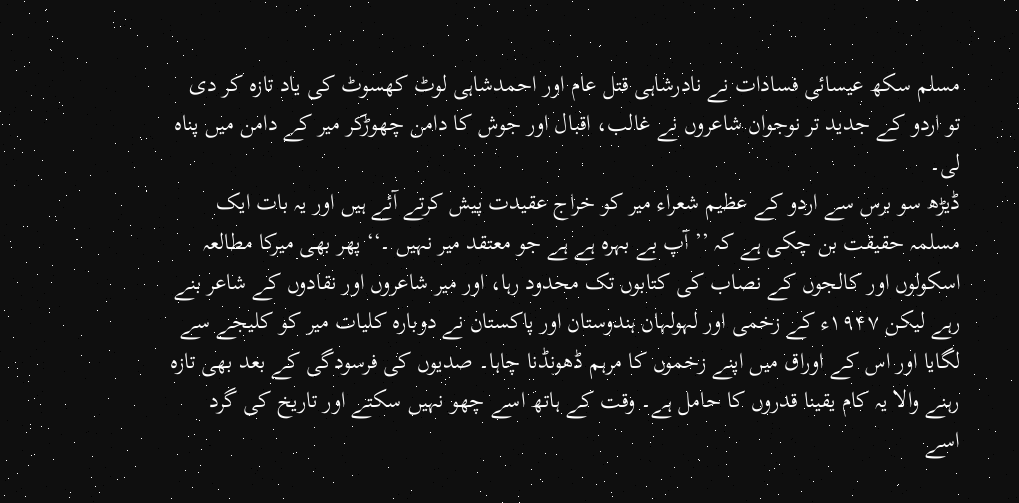مسلم سکھ عیسائی فسادات نے نادرشاہی قتل عام اور احمدشاہی لوٹ کھسوٹ کی یاد تازہ کر دی تو اردو کے جدید تر نوجوان شاعروں نے غالب، اقبال اور جوش کا دامن چھوڑکر میر کے دامن میں پناہ لی۔
ڈیڑھ سو برس سے اردو کے عظیم شعراء میر کو خراج عقیدت پیش کرتے آئے ہیں اور یہ بات ایک مسلمہ حقیقت بن چکی ہے کہ ’’آپ بے بہرہ ہے ہے جو معتقد میر نہیں ۔‘‘ پھر بھی میرکا مطالعہ اسکولوں اور کالجوں کے نصاب کی کتابوں تک محدود رہا، اور میر شاعروں اور نقادوں کے شاعر بنے رہے لیکن ۱۹۴۷ء کے زخمی اور لہولہان ہندوستان اور پاکستان نے دوبارہ کلیات میر کو کلیجے سے لگایا اور اس کے اوراق میں اپنے زخموں کا مرہم ڈھونڈنا چاہا۔ صدیوں کی فرسودگی کے بعد بھی تازہ رہنے والا یہ کام یقینا قدروں کا حامل ہے۔ وقت کے ہاتھ اسے چھو نہیں سکتے اور تاریخ کی گرد اسے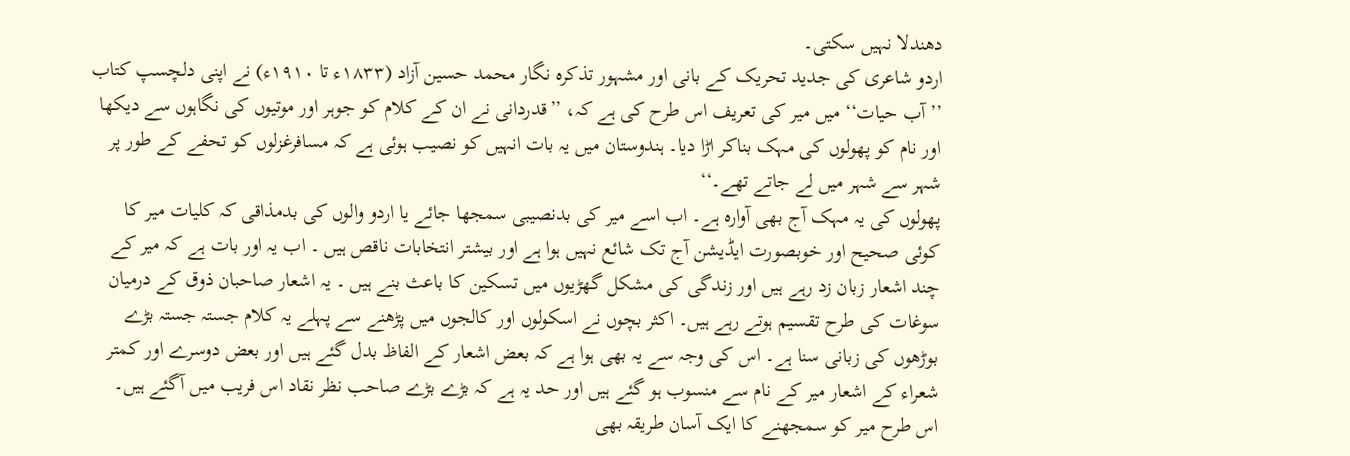دھندلا نہیں سکتی۔
اردو شاعری کی جدید تحریک کے بانی اور مشہور تذکرہ نگار محمد حسین آزاد (۱۸۳۳ء تا ۱۹۱۰ء) نے اپنی دلچسپ کتاب ’’آب حیات‘‘ میں میر کی تعریف اس طرح کی ہے کہ، ’’قدردانی نے ان کے کلام کو جوہر اور موتیوں کی نگاہوں سے دیکھا اور نام کو پھولوں کی مہک بناکر اڑا دیا۔ ہندوستان میں یہ بات انہیں کو نصیب ہوئی ہے کہ مسافرغزلوں کو تحفے کے طور پر شہر سے شہر میں لے جاتے تھے۔‘‘
پھولوں کی یہ مہک آج بھی آوارہ ہے۔ اب اسے میر کی بدنصیبی سمجھا جائے یا اردو والوں کی بدمذاقی کہ کلیات میر کا کوئی صحیح اور خوبصورت ایڈیشن آج تک شائع نہیں ہوا ہے اور بیشتر انتخابات ناقص ہیں ۔ اب یہ اور بات ہے کہ میر کے چند اشعار زبان زد رہے ہیں اور زندگی کی مشکل گھڑیوں میں تسکین کا باعث بنے ہیں ۔ یہ اشعار صاحبان ذوق کے درمیان سوغات کی طرح تقسیم ہوتے رہے ہیں۔ اکثر بچوں نے اسکولوں اور کالجوں میں پڑھنے سے پہلے یہ کلام جستہ جستہ بڑے بوڑھوں کی زبانی سنا ہے۔ اس کی وجہ سے یہ بھی ہوا ہے کہ بعض اشعار کے الفاظ بدل گئے ہیں اور بعض دوسرے اور کمتر شعراء کے اشعار میر کے نام سے منسوب ہو گئے ہیں اور حد یہ ہے کہ بڑے بڑے صاحب نظر نقاد اس فریب میں آگئے ہیں۔
اس طرح میر کو سمجھنے کا ایک آسان طریقہ بھی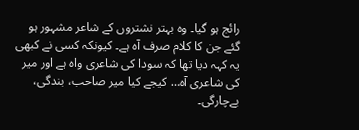رائج ہو گیا۔ وہ بہتر نشتروں کے شاعر مشہور ہو گئے جن کا کلام صرف آہ ہے۔ کیونکہ کسی نے کبھی یہ کہہ دیا تھا کہ سودا کی شاعری واہ ہے اور میر کی شاعری آہ… کیجے کیا میر صاحب، بندگی، بےچارگی۔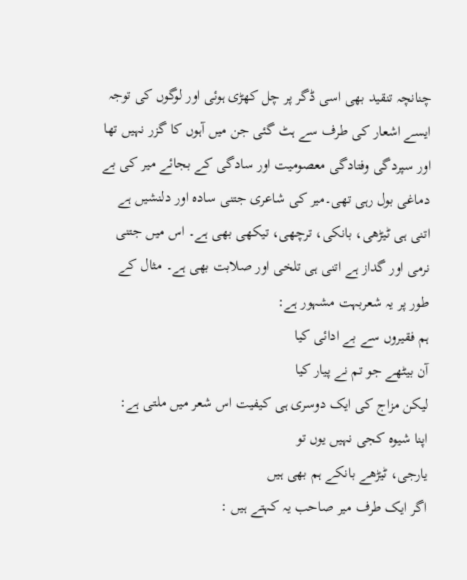چنانچہ تنقید بھی اسی ڈگر پر چل کھڑی ہوئی اور لوگوں کی توجہ ایسے اشعار کی طرف سے ہٹ گئی جن میں آہوں کا گزر نہیں تھا اور سپردگی وفتادگی معصومیت اور سادگی کے بجائے میر کی بے دماغی بول رہی تھی۔میر کی شاعری جتنی سادہ اور دلنشیں ہے اتنی ہی ٹیڑھی، بانکی، ترچھی، تیکھی بھی ہے۔ اس میں جتنی نرمی اور گداز ہے اتنی ہی تلخی اور صلابت بھی ہے۔ مثال کے طور پر یہ شعربہت مشہور ہے:
ہم فقیروں سے بے ادائی کیا
آن بیٹھے جو تم نے پیار کیا
لیکن مزاج کی ایک دوسری ہی کیفیت اس شعر میں ملتی ہے:
اپنا شیوہ کجی نہیں یوں تو
یارجی، ٹیڑھے بانکے ہم بھی ہیں
اگر ایک طرف میر صاحب یہ کہتے ہیں :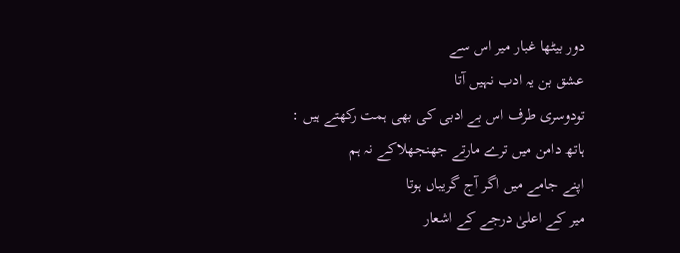دور بیٹھا غبار میر اس سے
عشق بن یہ ادب نہیں آتا
تودوسری طرف اس بے ادبی کی بھی ہمت رکھتے ہیں :
ہاتھ دامن میں ترے مارتے جھنجھلاکے نہ ہم
اپنے جامے میں اگر آج گریباں ہوتا
میر کے اعلیٰ درجے کے اشعار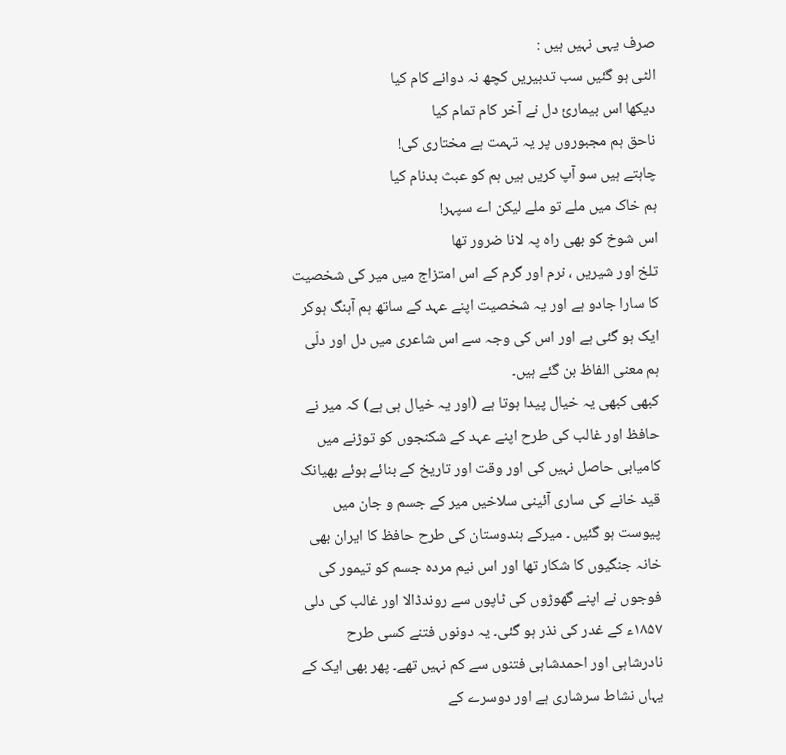صرف یہی نہیں ہیں :
الٹی ہو گئیں سب تدبیریں کچھ نہ دوانے کام کیا
دیکھا اس بیماریٔ دل نے آخر کام تمام کیا
ناحق ہم مجبوروں پر یہ تہمت ہے مختاری کی!
چاہتے ہیں سو آپ کریں ہیں ہم کو عبث بدنام کیا
ہم خاک میں ملے تو ملے لیکن اے سپہر!
اس شوخ کو بھی راہ پہ لانا ضرور تھا
تلخ اور شیریں ، نرم اور گرم کے اس امتزاج میں میر کی شخصیت کا سارا جادو ہے اور یہ شخصیت اپنے عہد کے ساتھ ہم آہنگ ہوکر ایک ہو گئی ہے اور اس کی وجہ سے اس شاعری میں دل اور دلّی ہم معنی الفاظ بن گئے ہیں۔
کبھی کبھی یہ خیال پیدا ہوتا ہے (اور یہ خیال ہی ہے) کہ میر نے حافظ اور غالب کی طرح اپنے عہد کے شکنجوں کو توڑنے میں کامیابی حاصل نہیں کی اور وقت اور تاریخ کے بنائے ہوئے بھیانک قید خانے کی ساری آئینی سلاخیں میر کے جسم و جان میں پیوست ہو گئیں ۔ میرکے ہندوستان کی طرح حافظ کا ایران بھی خانہ جنگیوں کا شکار تھا اور اس نیم مردہ جسم کو تیمور کی فوجوں نے اپنے گھوڑوں کی ٹاپوں سے روندڈالا اور غالب کی دلی ۱۸۵۷ء کے غدر کی نذر ہو گئی۔ یہ دونوں فتنے کسی طرح نادرشاہی اور احمدشاہی فتنوں سے کم نہیں تھے۔ پھر بھی ایک کے یہاں نشاط سرشاری ہے اور دوسرے کے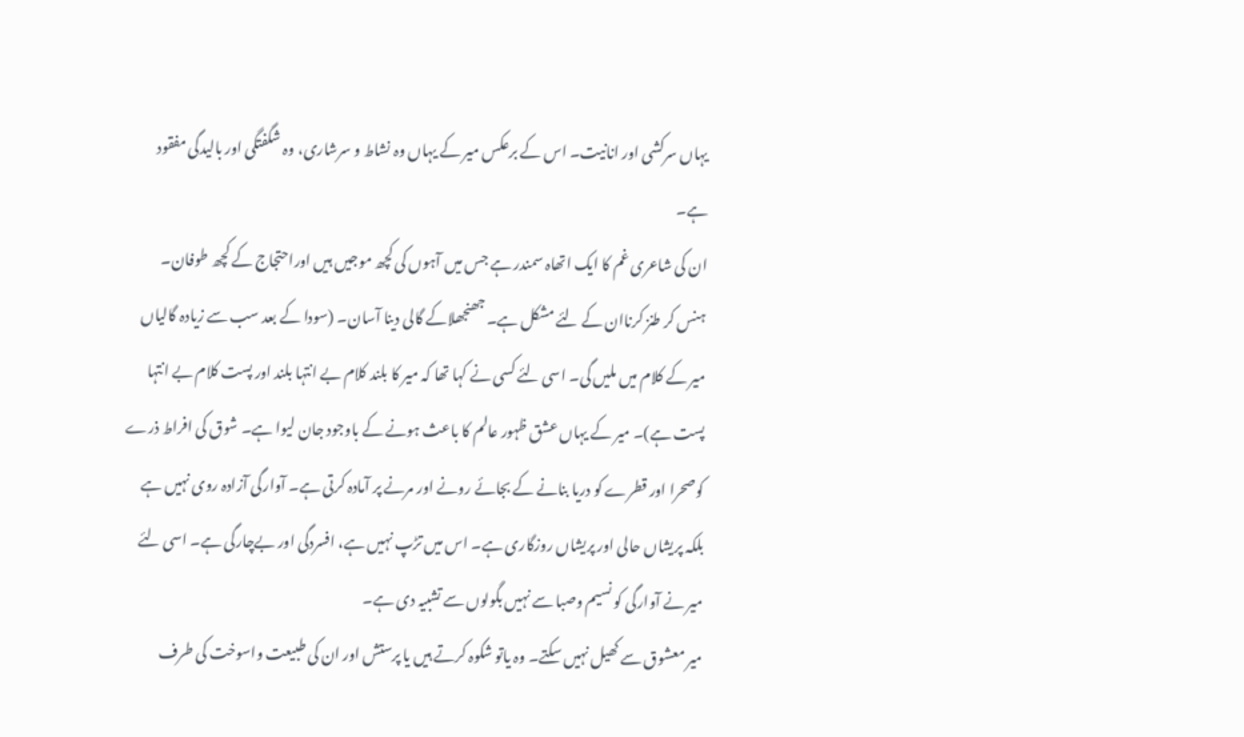یہاں سرکشی اور انانیت۔ اس کے برعکس میر کے یہاں وہ نشاط و سرشاری، وہ شگفتگی اور بالیدگی مفقود ہے۔
ان کی شاعری غم کا ایک اتھاہ سمندر ہے جس میں آہوں کی کچھ موجیں ہیں اوراحتجاج کے کچھ طوفان۔ ہنس کر طنز کرناان کے لئے مشکل ہے۔ جھنجھلاکے گالی دینا آسان۔ (سودا کے بعد سب سے زیادہ گالیاں میر کے کلام میں ملیں گی۔ اسی لئے کسی نے کہا تھا کہ میر کا بلند کلام بے انتہا بلند اور پست کلام بے انتہا پست ہے)۔ میر کے یہاں عشق ظہور عالم کا باعث ہونے کے باوجود جان لیوا ہے۔ شوق کی افراط ذرے کوصحرا اور قطرے کو دریا بنانے کے بجائے رونے اور مرنے پر آمادہ کرتی ہے۔ آوارگی آزادہ روی نہیں ہے بلکہ پریشاں حالی اور پریشاں روزگاری ہے۔ اس میں تڑپ نہیں ہے، افسردگی اور بےچارگی ہے۔ اسی لئے میر نے آوارگی کو نسیم وصبا سے نہیں بگولوں سے تشبیہ دی ہے۔
میر معشوق سے کھیل نہیں سکتے۔ وہ یاتو شکوہ کرتے ہیں یا پرستش اور ان کی طبیعت واسوخت کی طرف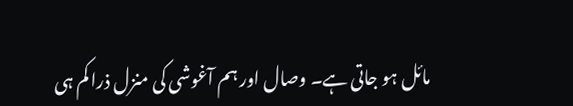مائل ہو جاتی ہے۔ وصال اور ہم آغوشی کی منزل ذرا کم ہی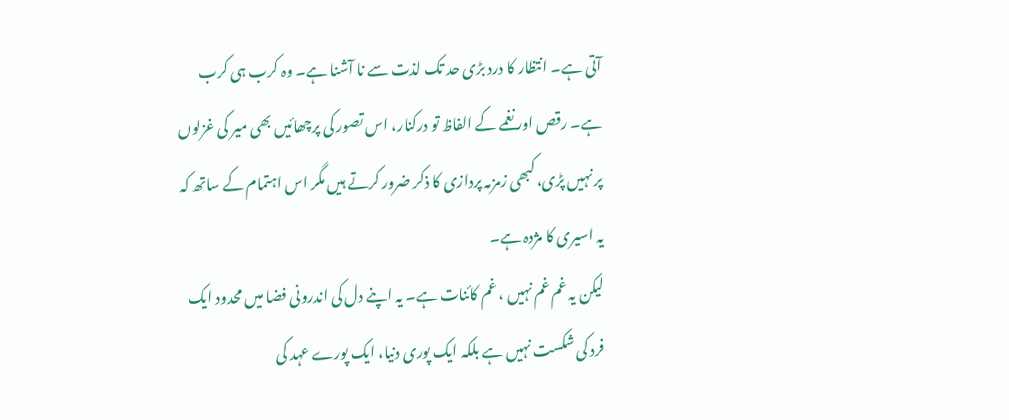آتی ہے۔ انتظار کا درد بڑی حد تک لذت سے نا آشنا ہے۔ وہ کرب ہی کرب ہے۔ رقص اور نغمے کے الفاظ تو درکنار، اس تصور کی پرچھائیں بھی میر کی غزلوں پر نہیں پڑی، کبھی زمزمہ پردازی کا ذکر ضرور کرتے ہیں مگر اس اہتمام کے ساتھ کہ یہ اسیری کا مژدہ ہے۔
لیکن یہ غم غم نہیں ، غم کائنات ہے۔ یہ اپنے دل کی اندرونی فضا میں محدود ایک فرد کی شکست نہیں ہے بلکہ ایک پوری دنیا، ایک پورے عہد کی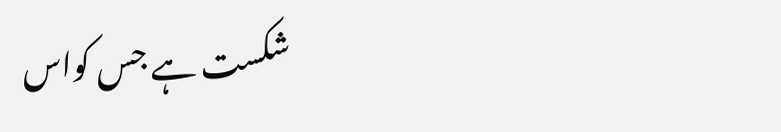شکست ہے جس کواس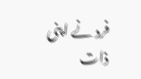فرد نے اپنی ذات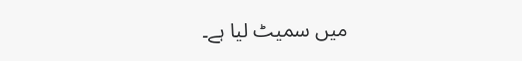میں سمیٹ لیا ہے۔